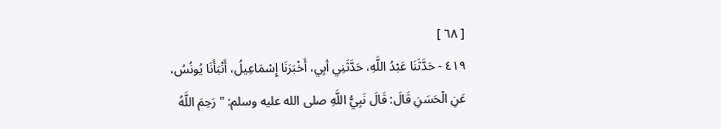[ ٦٨ ]
٤١٩ - حَدَّثَنَا عَبْدُ اللَّهِ، حَدَّثَنِي أبِي، أَخْبَرَنَا إِسْمَاعِيلُ، أَنْبَأَنَا يُونُسُ، عَنِ الْحَسَنِ قَالَ: قَالَ نَبِيُّ اللَّهِ صلى الله عليه وسلم: " رَحِمَ اللَّهُ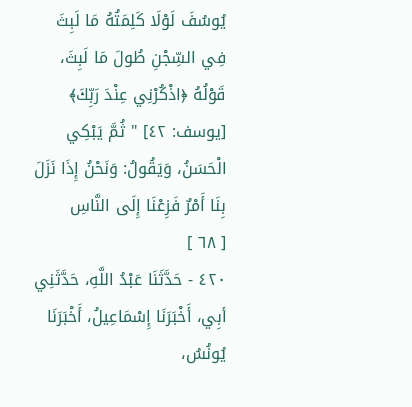يُوسُفَ لَوْلَا كَلِمَتُهُ مَا لَبِثَ فِي السِّجْنِ طُولَ مَا لَبِثَ، قَوْلُهُ ﴿اذْكُرْنِي عِنْدَ رَبِّكَ﴾ [يوسف: ٤٢] " ثُمَّ يَبْكِي الْحَسَنُ، وَيَقُولُ: وَنَحْنُ إِذَا نَزَلَ بِنَا أَمْرٌ فَزِعْنَا إِلَى النَّاسِ
[ ٦٨ ]
٤٢٠ - حَدَّثَنَا عَبْدُ اللَّهِ، حَدَّثَنِي أبِي، أَخْبَرَنَا إِسْمَاعِيلُ، أَخْبَرَنَا يُونُسُ،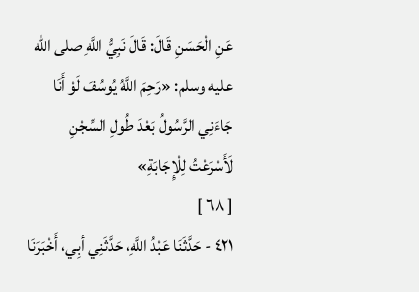عَنِ الْحَسَنِ قَالَ: قَالَ نَبِيُّ اللَّهِ صلى الله عليه وسلم: «رَحِمَ اللَّهُ يُوسُفَ لَوْ أَنَا جَاءَنِي الرَّسُولُ بَعْدَ طُولِ السِّجْنِ لَأَسْرَعْتُ لِلْإِجَابَةِ»
[ ٦٨ ]
٤٢١ - حَدَّثَنَا عَبْدُ اللَّهِ، حَدَّثَنِي أبِي، أَخْبَرَنَا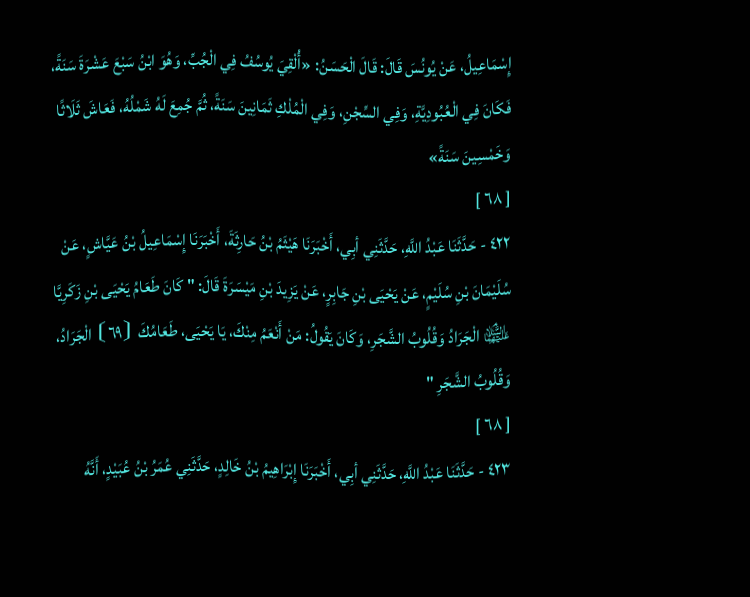إِسْمَاعِيلُ، عَنْ يُونُسَ قَالَ: قَالَ الْحَسَنُ: «أُلْقِيَ يُوسُفُ فِي الْجُبِّ، وَهُوَ ابْنُ سَبْعَ عَشْرَةَ سَنَةً، فَكَانَ فِي الْعُبُودِيَّةِ، وَفِي السِّجْنِ، وَفِي الْمُلْكِ ثَمَانِينَ سَنَةً، ثُمَّ جُمِعَ لَهُ شَمْلُهُ، فَعَاشَ ثَلَاثًا وَخَمْسِينَ سَنَةً»
[ ٦٨ ]
٤٢٢ - حَدَّثَنَا عَبْدُ اللَّهِ، حَدَّثَنِي أبِي، أَخْبَرَنَا هَيْثَمُ بْنُ حَارِثَةَ، أَخْبَرَنَا إِسْمَاعِيلُ بْنُ عَيَّاشٍ، عَنْ سُلَيْمَانَ بْنِ سُلَيْمٍ، عَنْ يَحْيَى بْنِ جَابِرٍ، عَنْ يَزِيدَ بْنِ مَيْسَرَةَ قَالَ: " كَانَ طَعَامُ يَحْيَى بْنِ زَكَرِيَّا ﵉ الْجَرَادُ وَقُلُوبُ الشَّجَرِ، وَكَانَ يَقُولُ: مَنْ أَنْعَمُ مِنْكَ، يَا يَحْيَى، طَعَامُكَ ⦗٦٩⦘ الْجَرَادُ، وَقُلُوبُ الشَّجَرِ "
[ ٦٨ ]
٤٢٣ - حَدَّثَنَا عَبْدُ اللَّهِ، حَدَّثَنِي أبِي، أَخْبَرَنَا إِبْرَاهِيمُ بْنُ خَالِدٍ، حَدَّثَنِي عُمَرُ بْنُ عُبَيْدٍ، أَنَّهُ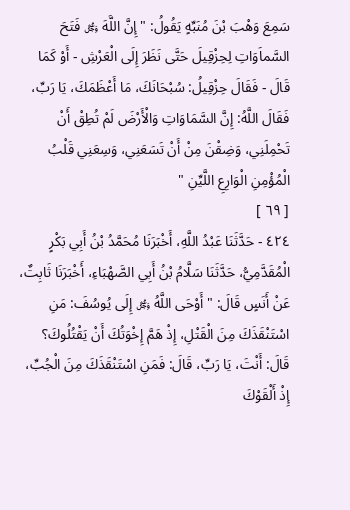سَمِعَ وَهْبَ بْنَ مُنَبِّهٍ يَقُولُ: " إِنَّ اللَّهَ ﷿ فَتَحَ السَّماَوَاتِ لِحِزْقِيلَ حَتَّى نَظَرَ إِلَى الْعَرْشِ - أَوْ كَمَا قَالَ - فَقَالَ حِزْقِيلُ: سُبْحَانَكَ، مَا أَعْظَمَكَ، يَا رَبِّ، فَقَالَ اللَّهُ: إِنَّ السَّمَاوَاتِ وَالْأَرْضَ لَمْ تُطِقْ أَنْ تَحْمِلَنِي، وَضِقْنَ مِنْ أَنْ تَسَعَنِي، وَسِعَنِي قَلْبُ الْمُؤْمِنِ الْوَارِعِ اللَّيِّنِ "
[ ٦٩ ]
٤٢٤ - حَدَّثَنَا عَبْدُ اللَّهِ، أَخْبَرَنَا مُحَمَّدُ بْنُ أَبِي بَكْرٍ الْمُقَدَّمِيُّ، حَدَّثَنَا سَلَّامُ بْنُ أَبِي الصَّهْبَاءِ، أَخْبَرَنَا ثَابِتٌ، عَنْ أَنَسٍ قَالَ: " أَوْحَى اللَّهُ ﷿ إِلَى يُوسُفَ: مَنِ اسْتَنْقَذَكَ مِنَ الْقَتْلِ، إِذْ هَمَّ إِخْوَتُكَ أَنْ يَقْتُلُوكَ؟ قَالَ: أَنْتَ، يَا رَبِّ، قَالَ: فَمَنِ اسْتَنْقَذَكَ مِنَ الْجُبِّ، إِذْ أَلْقَوْكَ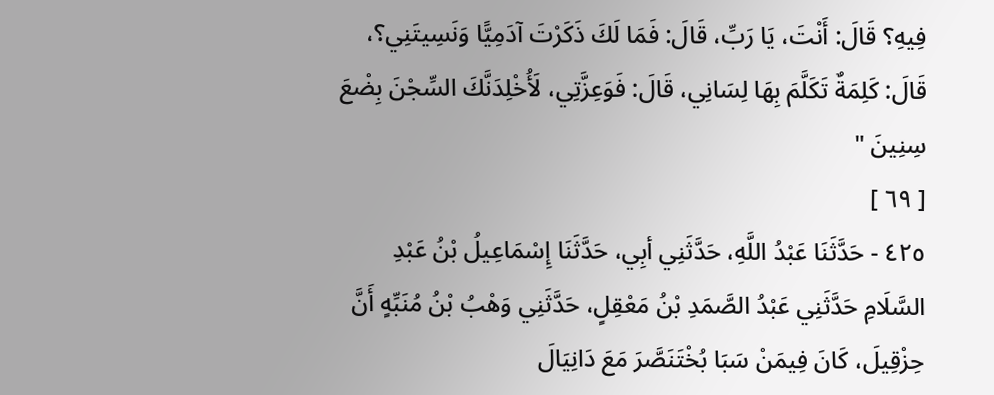فِيهِ؟ قَالَ: أَنْتَ، يَا رَبِّ، قَالَ: فَمَا لَكَ ذَكَرْتَ آدَمِيًّا وَنَسِيتَنِي؟، قَالَ: كَلِمَةٌ تَكَلَّمَ بِهَا لِسَانِي، قَالَ: فَوَعِزَّتِي، لَأُخْلِدَنَّكَ السِّجْنَ بِضْعَ سِنِينَ "
[ ٦٩ ]
٤٢٥ - حَدَّثَنَا عَبْدُ اللَّهِ، حَدَّثَنِي أبِي، حَدَّثَنَا إِسْمَاعِيلُ بْنُ عَبْدِ السَّلَامِ حَدَّثَنِي عَبْدُ الصَّمَدِ بْنُ مَعْقِلٍ، حَدَّثَنِي وَهْبُ بْنُ مُنَبِّهٍ أَنَّ حِزْقِيلَ، كَانَ فِيمَنْ سَبَا بُخْتَنَصَّرَ مَعَ دَانِيَالَ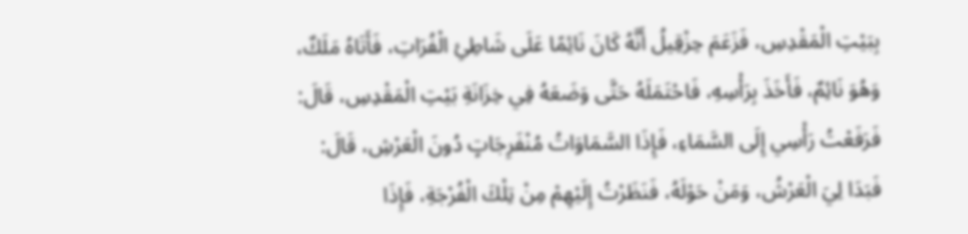بِبَيْتِ الْمَقْدِسِ، فَزَعَمَ حِزْقِيلُ أَنَّهُ كَانَ نَائِمًا عَلَى شَاطِئِ الْفُرَاتِ، فَأَتَاهُ مَلَكٌ، وَهُوَ نَائِمٌ، فَأَخَذَ بِرَأْسِهِ، فَاحْتَمَلَهُ حَتَّى وَضَعَهُ فِي خِزَانَةِ بَيْتِ الْمَقْدِسِ، قَالَ: فَرَفَعْتُ رَأْسِي إِلَى السَّمَاءِ، فَإِذَا السَّمَاوَاتُ مُنْفَرِجَاتٍ دُونَ الْعَرْشِ، قَالَ: فَبَدَا لِيَ الْعَرْشُ، وَمَنْ حَوْلَهُ، فَنَظَرْتُ إِلَيْهِمْ مِنْ تِلْكَ الْفُرْجَةِ، فَإِذَا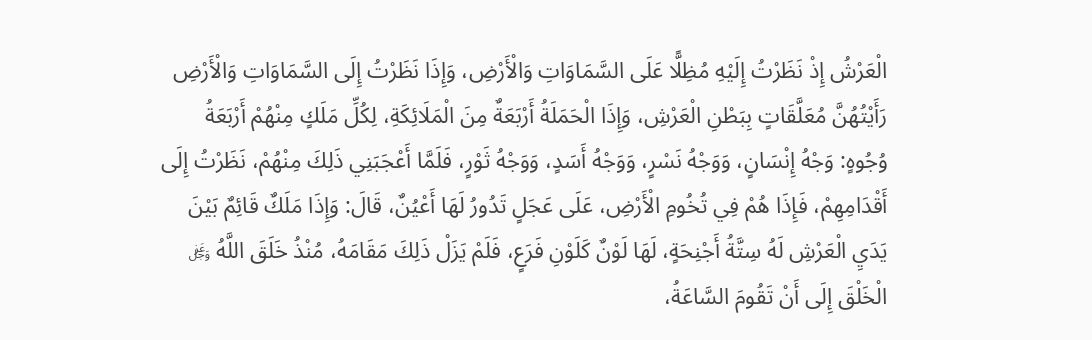الْعَرْشُ إِذْ نَظَرْتُ إِلَيْهِ مُظِلًّا عَلَى السَّمَاوَاتِ وَالْأَرْضِ، وَإِذَا نَظَرْتُ إِلَى السَّمَاوَاتِ وَالْأَرْضِ رَأَيْتُهُنَّ مُعَلَّقَاتٍ بِبَطْنِ الْعَرْشِ، وَإِذَا الْحَمَلَةُ أَرْبَعَةٌ مِنَ الْمَلَائِكَةِ، لِكُلِّ مَلَكٍ مِنْهُمْ أَرْبَعَةُ وُجُوهٍ: وَجْهُ إِنْسَانٍ، وَوَجْهُ نَسْرٍ، وَوَجْهُ أَسَدٍ، وَوَجْهُ ثَوْرٍ، فَلَمَّا أَعْجَبَنِي ذَلِكَ مِنْهُمْ، نَظَرْتُ إِلَى أَقْدَامِهِمْ، فَإِذَا هُمْ فِي تُخُومِ الْأَرْضِ، عَلَى عَجَلٍ تَدُورُ لَهَا أَعْيُنٌ، قَالَ: وَإِذَا مَلَكٌ قَائِمٌ بَيْنَ يَدَيِ الْعَرْشِ لَهُ سِتَّةُ أَجْنِحَةٍ، لَهَا لَوْنٌ كَلَوْنِ فَرَعٍ، فَلَمْ يَزَلْ ذَلِكَ مَقَامَهُ، مُنْذُ خَلَقَ اللَّهُ ﷿ الْخَلْقَ إِلَى أَنْ تَقُومَ السَّاعَةُ،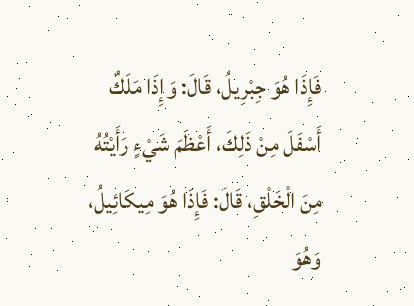فَإِذَا هُوَ جِبْرِيلُ، قَالَ: وَإِذَا مَلَكٌ أَسْفَلَ مِنْ ذَلِكَ، أَعْظَمَ شَيْءٍ رَأَيْتُهُ مِنَ الْخَلْقِ، قَالَ: فَإِذَا هُوَ مِيكَائِيلُ، وَهُوَ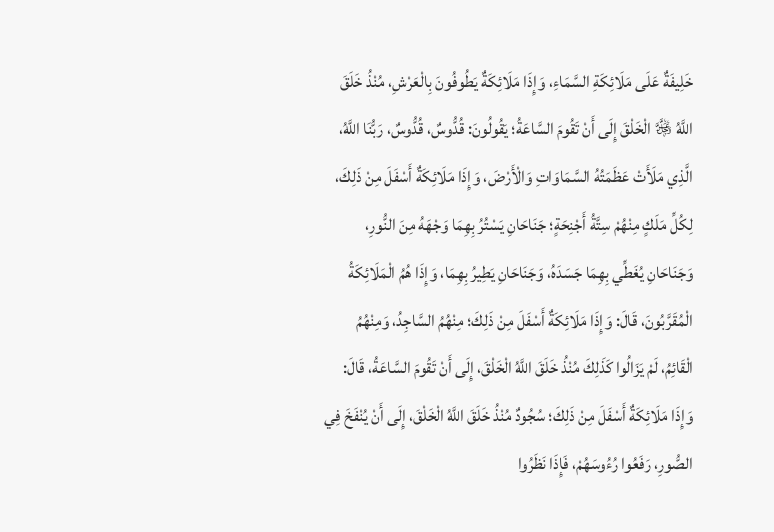خَلِيفَةٌ عَلَى مَلَائِكَةِ السَّمَاءِ، وَإِذَا مَلَائِكَةٌ يَطُوفُونَ بِالْعَرْشِ، مُنْذُ خَلَقَ اللَّهُ ﷿ الْخَلْقَ إِلَى أَنْ تَقُومَ السَّاعَةُ؛ يَقُولُونَ: قُدُّوسٌ، قُدُّوسٌ، رَبُّنَا اللَّهُ، الَّذِي مَلَأَتْ عَظَمَتُهُ السَّمَاوَاتِ وَالْأَرْضَ، وَإِذَا مَلَائِكَةٌ أَسْفَلَ مِنْ ذَلِكَ، لِكُلِّ مَلَكٍ مِنْهُمْ سِتَّةُ أَجْنِحَةٍ؛ جَنَاحَانِ يَسْتُرُ بِهِمَا وَجْهَهُ مِنَ النُّورِ، وَجَنَاحَانِ يُغَطِّي بِهِمَا جَسَدَهُ، وَجَنَاحَانِ يَطِيرُ بِهِمَا، وَإِذَا هُمُ الْمَلَائِكَةُ الْمُقَرَّبُونَ، قَالَ: وَإِذَا مَلَائِكَةٌ أَسْفَلَ مِنْ ذَلِكَ؛ مِنْهُمُ السَّاجِدُ، وَمِنْهُمُ الْقَائِمُ، لَمْ يَزَالُوا كَذَلِكَ مُنْذُ خَلَقَ اللَّهُ الْخَلْقَ، إِلَى أَنْ تَقُومَ السَّاعَةُ، قَالَ: وَإِذَا مَلَائِكَةٌ أَسْفَلَ مِنْ ذَلِكَ؛ سُجُودٌ مُنْذُ خَلَقَ اللَّهُ الْخَلْقَ، إِلَى أَنْ يُنْفَخَ فِي الصُّورِ، رَفَعُوا رُءُوسَهُمْ، فَإِذَا نَظَرُوا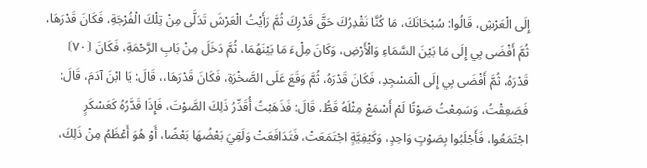إِلَى الْعَرْشِ، قَالُوا: سُبْحَانَكَ، مَا كُنَّا نَقْدِرُكَ حَقَّ قَدْرِكَ ثُمَّ رَأَيْتُ الْعَرْشَ تَدَلَّى مِنْ تِلْكَ الْفُرْجَةِ، فَكَانَ قَدْرَهَا، ثُمَّ أَفْضَى بِي إِلَى مَا بَيْنَ السَّمَاءِ وَالْأَرْضِ، وَكَانَ مِلْءَ مَا بَيْنَهُمَا، ثُمَّ دَخَلَ مِنْ بَابِ الرَّحْمَةِ، فَكَانَ ⦗٧٠⦘ قَدْرَهُ، ثُمَّ أَفْضَى بِي إِلَى الْمَسْجِدِ، فَكَانَ قَدْرَهُ، ثُمَّ وَقَعَ عَلَى الصَّخْرَةِ، فَكَانَ قَدْرَهَا،، قَالَ: يَا ابْنَ آدَمَ، قَالَ: فَصَعِقْتُ، وَسَمِعْتُ صَوْتًا لَمْ أَسْمَعْ مِثْلَهُ قَطُّ، قَالَ: فَذَهَبْتُ أُقَدِّرُ ذَلِكَ الصَّوْتَ، فَإِذَا قَدَّرُهُ كَعَسْكَرٍ اجْتَمَعُوا، فَأَجْلَبُوا بِصَوْتٍ وَاحِدٍ، وَكَيْفِيَّةٍ اجْتَمَعَتْ، فَتَدَافَعَتْ وَلَقِيَ بَعْضُهَا بَعْضًا، أَوْ هُوَ أَعْظَمُ مِنْ ذَلِكَ،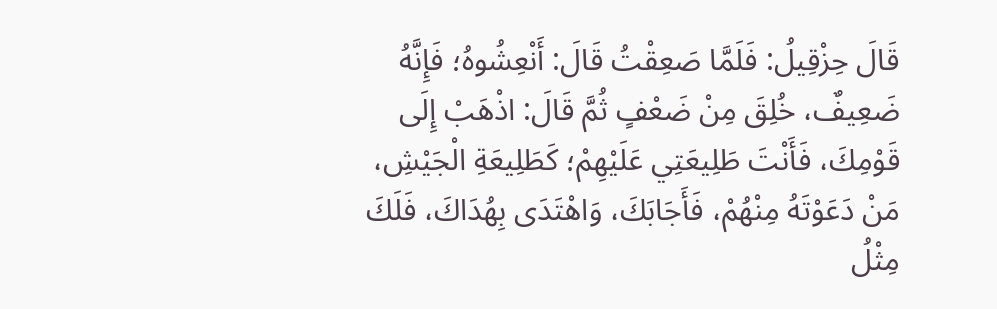قَالَ حِزْقِيلُ: فَلَمَّا صَعِقْتُ قَالَ: أَنْعِشُوهُ؛ فَإِنَّهُ ضَعِيفٌ، خُلِقَ مِنْ ضَعْفٍ ثُمَّ قَالَ: اذْهَبْ إِلَى قَوْمِكَ، فَأَنْتَ طَلِيعَتِي عَلَيْهِمْ؛ كَطَلِيعَةِ الْجَيْشِ، مَنْ دَعَوْتَهُ مِنْهُمْ، فَأَجَابَكَ، وَاهْتَدَى بِهُدَاكَ، فَلَكَ مِثْلُ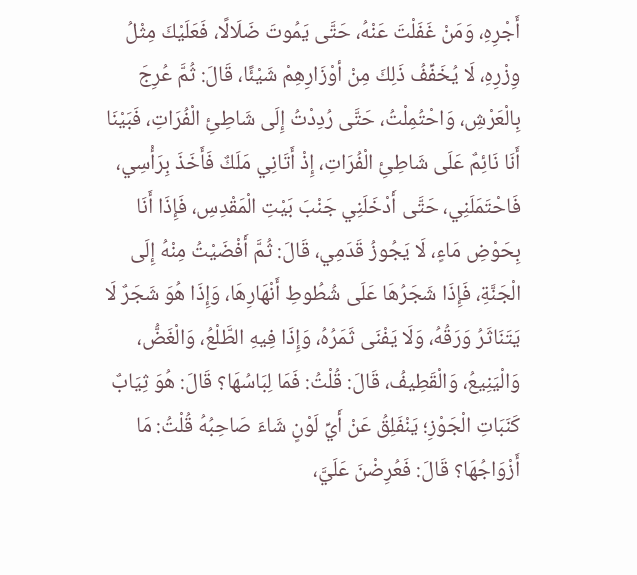أَجْرِهِ، وَمَنْ غَفَلْتَ عَنْهُ، حَتَّى يَمُوتَ ضَلَالًا، فَعَلَيْكَ مِثْلُ وِزْرِهِ، لَا يُخَفِّفُ ذَلِكَ مِنْ أوْزَارِهِمْ شَيْئًا، قَالَ: ثُمَّ عُرِجَ بِالْعَرْشِ، وَاحْتُمِلْتُ، حَتَّى رُدِدْتُ إِلَى شَاطِئِ الْفُرَاتِ، فَبَيْنَا أَنَا نَائِمٌ عَلَى شَاطِئِ الْفُرَاتِ، إِذْ أَتَانِي مَلَكٌ فَأَخَذَ بِرَأْسِي، فَاحْتَمَلَنِي، حَتَّى أَدْخَلَنِي جَنْبَ بَيْتِ الْمَقْدِسِ، فَإِذَا أَنَا بِحَوْضِ مَاءٍ، لَا يَجُوزُ قَدَمِي، قَالَ: ثُمَّ أَفْضَيْتُ مِنْهُ إِلَى الْجَنَّةِ، فَإِذَا شَجَرُهَا عَلَى شُطُوطِ أَنْهَارِهَا، وَإِذَا هُوَ شَجَرٌ لَا يَتَنَاثَرُ وَرَقُهُ، وَلَا يَفْنَى ثَمَرُهُ، وَإِذَا فِيهِ الطَّلْعُ، وَالْغَضُّ، وَالْيَنِيعُ، وَالْقَطِيفُ، قَالَ: قُلْتُ: فَمَا لِبَاسُهَا؟ قَالَ: هُوَ ثِيَابٌ كَنَبَاتِ الْجَوْزِ؛ يَنْفَلِقُ عَنْ أَيِّ لَوْنٍ شَاءَ صَاحِبُهُ قُلْتُ: مَا أَزْوَاجُهَا؟ قَالَ: فَعُرِضْنَ عَلَيَّ،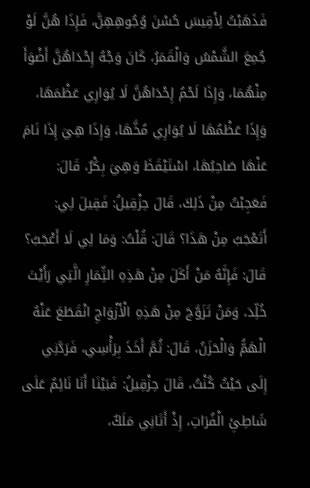فَذَهَبْتُ لِأَقِيسَ حُسْنَ وُجُوهِهِنَّ، فَإِذَا هُنَّ لَوْ جُمِعَ الشَّمْسُ وَالْقَمَرُ، كَانَ وَجْهُ إِحْدَاهُنَّ أَضْوَأَ مِنْهُمَا، وَإِذَا لَحْمُ إِحْدَاهُنَّ لَا يُوَارِي عَظْمَهَا، وَإِذَا عَظْمُهَا لَا يُوَارِي مُخَّهَا، وَإِذَا هِيَ إِذَا نَامَ عَنْهَا صَاحِبُهَا، اسْتَيْقَظَ وَهِيَ بِكْرٌ، قَالَ: فَعَجِبْتُ مِنْ ذَلِكَ، قَالَ حِزْقِيلُ: فَقِيلَ لِي: أَتَعْجَبُ مِنْ هَذَا؟ قَالَ: قُلْتُ: وَمَا لِي لَا أَعْجَبُ؟ قَالَ: فَإِنَّهُ مَنْ أَكَلَ مِنْ هَذِهِ الثِّمَارِ الَّتِي رَأَيْتَ خُلِّدَ، وَمَنْ تَزَوَّجَ مِنْ هَذِهِ الْأَزْوَاجِ انْقَطَعَ عَنْهُ الْهَمُّ وَالْحَزَنُ، قَالَ: ثُمَّ أَخَذَ بِرَأْسِي، فَرَدَّنِي إِلَى حَيْثُ كُنْتُ، قَالَ حِزْقِيلُ: فَبَيْنَا أَنَا نَائِمٌ عَلَى شَاطِئِ الْفُرَاتِ، إِذْ أَتَانِي مَلَكٌ،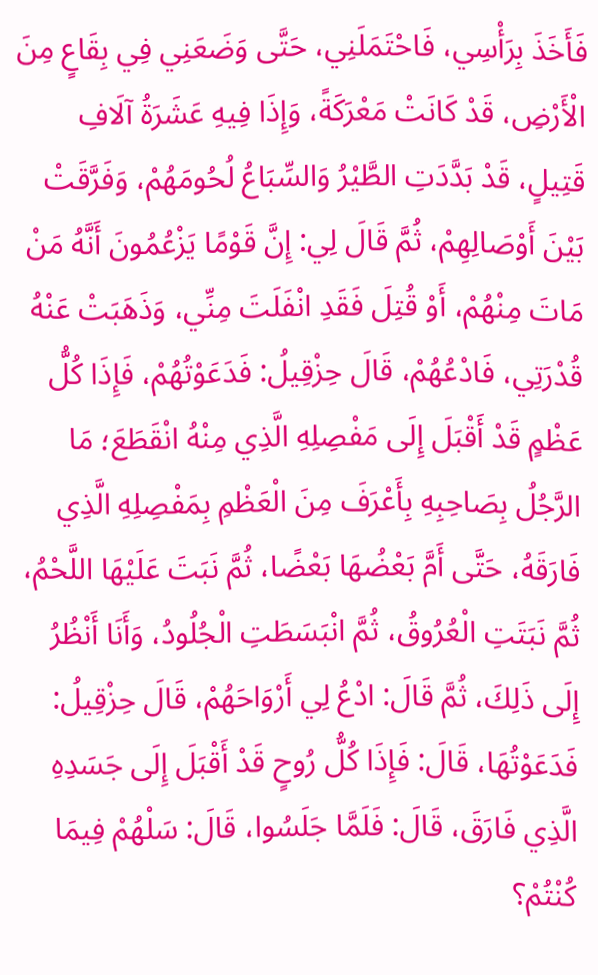فَأَخَذَ بِرَأْسِي، فَاحْتَمَلَنِي، حَتَّى وَضَعَنِي فِي بِقَاعٍ مِنَ الْأَرْضِ، قَدْ كَانَتْ مَعْرَكَةً، وَإِذَا فِيهِ عَشَرَةُ آلَافِ قَتِيلٍ، قَدْ بَدَّدَتِ الطَّيْرُ وَالسِّبَاعُ لُحُومَهُمْ، وَفَرَّقَتْ بَيْنَ أَوْصَالِهِمْ، ثُمَّ قَالَ لِي: إِنَّ قَوْمًا يَزْعُمُونَ أَنَّهُ مَنْ مَاتَ مِنْهُمْ، أَوْ قُتِلَ فَقَدِ انْفَلَتَ مِنِّي، وَذَهَبَتْ عَنْهُ قُدْرَتِي، فَادْعُهُمْ، قَالَ حِزْقِيلُ: فَدَعَوْتُهُمْ، فَإِذَا كُلُّ عَظْمٍ قَدْ أَقْبَلَ إِلَى مَفْصِلِهِ الَّذِي مِنْهُ انْقَطَعَ؛ مَا الرَّجُلُ بِصَاحِبِهِ بِأَعْرَفَ مِنَ الْعَظْمِ بِمَفْصِلِهِ الَّذِي فَارَقَهُ، حَتَّى أَمَّ بَعْضُهَا بَعْضًا، ثُمَّ نَبَتَ عَلَيْهَا اللَّحْمُ، ثُمَّ نَبَتَتِ الْعُرُوقُ، ثُمَّ انْبَسَطَتِ الْجُلُودُ، وَأَنَا أَنْظُرُ إِلَى ذَلِكَ، ثُمَّ قَالَ: ادْعُ لِي أَرْوَاحَهُمْ، قَالَ حِزْقِيلُ: فَدَعَوْتُهَا، قَالَ: فَإِذَا كُلُّ رُوحٍ قَدْ أَقْبَلَ إِلَى جَسَدِهِ الَّذِي فَارَقَ، قَالَ: فَلَمَّا جَلَسُوا، قَالَ: سَلْهُمْ فِيمَا كُنْتُمْ؟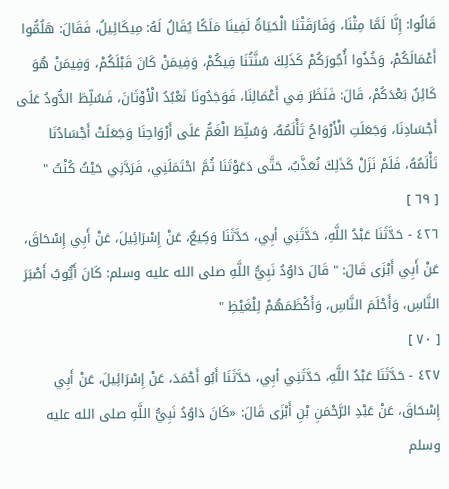قَالُوا: إِنَّا لَمَّا مِتْنَا، وَفَارَقَتْنَا الْحَيَاةُ لَفِينَا مَلَكًا يُقَالُ لَهُ: مِيكَائِيلُ، فَقَالَ: هَلُمُّوا أَعْمَالَكُمْ، وَخُذُوا أُجُورَكُمْ كَذَلِكَ سُنَّتُنَا فِيكُمْ، وَفِيمَنْ كَانَ قَبْلَكُمْ، وَفِيمَنْ هُوَ كَائِنٌ بَعْدَكُمْ، قَالَ: فَنَظَرَ فِي أَعْمَالِنَا، فَوَجَدُونَا نَعْبُدُ الْأَوْثَانَ، فَسُلِّطَ الدُّودُ عَلَى أَجْسَادِنَا، وَجَعَلَتِ الْأَرْوَاحُ تَأْلَمُهُ، وَسُلِّطَ الْغَمُّ عَلَى أَرْوَاحِنَا وَجَعَلَتْ أَجْسَادُنَا تَأْلَمُهُ، فَلَمْ نَزَلْ كَذَلِكَ نُعَذَّبُ، حَتَّى دَعَوْتَنَا ثُمَّ احْتَمَلَنِي، فَرَدَّنِي حَيْثُ كُنْتُ "
[ ٦٩ ]
٤٢٦ - حَدَّثَنَا عَبْدُ اللَّهِ، حَدَّثَنِي أبِي، حَدَّثَنَا وَكِيعٌ، عَنْ إِسْرَائِيلَ، عَنْ أَبِي إِسْحَاقَ، عَنْ أَبِي أَبْزَى قَالَ: " قَالَ دَاوُدُ نَبِيُّ اللَّهِ صلى الله عليه وسلم: كَانَ أَيُّوبُ أَصْبَرَ النَّاسِ، وَأَحْلَمَ النَّاسِ، وَأَكْظَمَهُمْ لِلْغَيْظِ "
[ ٧٠ ]
٤٢٧ - حَدَّثَنَا عَبْدُ اللَّهِ، حَدَّثَنِي أبِي، حَدَّثَنَا أَبُو أَحْمَدَ، عَنْ إِسْرَائِيلَ، عَنْ أَبِي إِسْحَاقَ، عَنْ عَبْدِ الرَّحْمَنِ بْنِ أَبْزَى قَالَ: «كَانَ دَاوُدُ نَبِيُّ اللَّهِ صلى الله عليه وسلم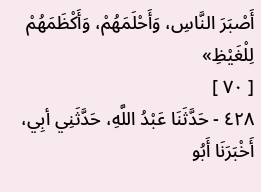أَصْبَرَ النَّاسِ، وَأَحْلَمَهُمْ، وَأَكْظَمَهُمْ لِلْغَيْظِ»
[ ٧٠ ]
٤٢٨ - حَدَّثَنَا عَبْدُ اللَّهِ، حَدَّثَنِي أبِي، أَخْبَرَنَا أَبُو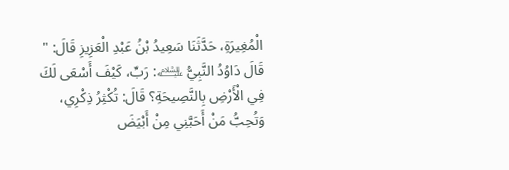الْمُغِيرَةِ، حَدَّثَنَا سَعِيدُ بْنُ عَبْدِ الْعَزِيزِ قَالَ: " قَالَ دَاوُدُ النَّبِيُّ ﵇: رَبِّ، كَيْفَ أَسْعَى لَكَ فِي الْأَرْضِ بِالنَّصِيحَةِ؟ قَالَ: تُكْثِرُ ذِكْرِي، وَتُحِبُّ مَنْ أَحَبَّنِي مِنْ أَبْيَضَ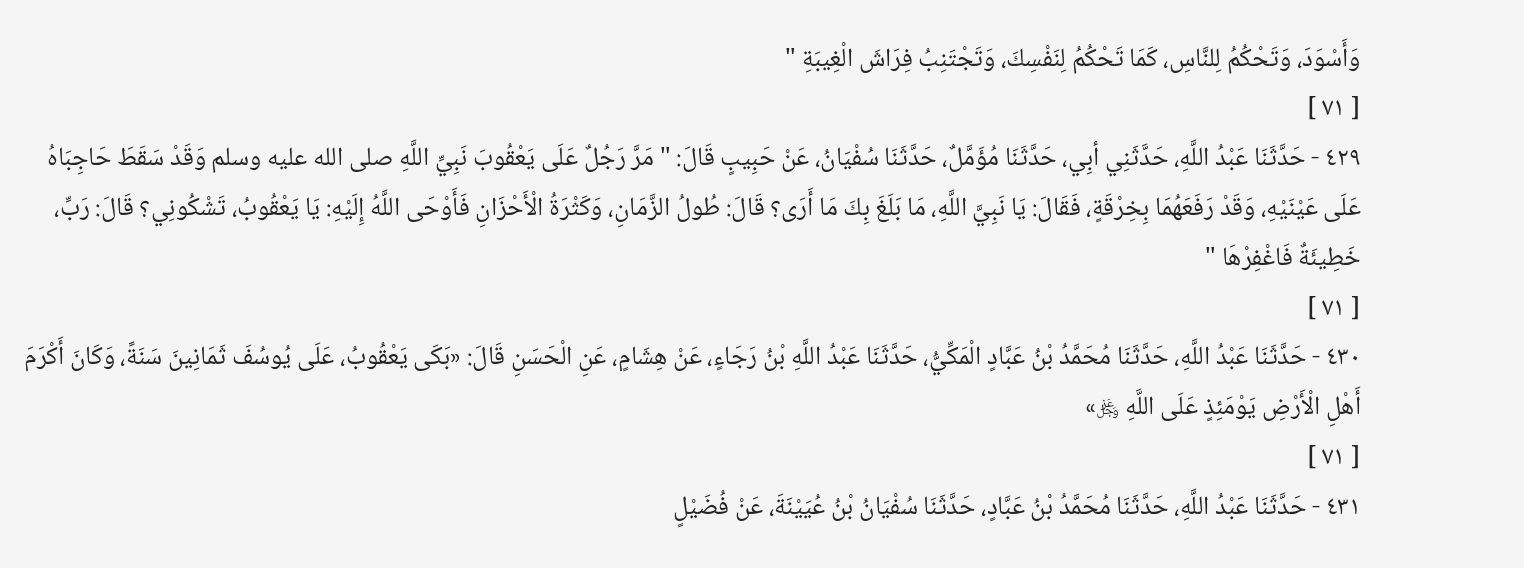وَأَسْوَدَ، وَتَحْكُمُ لِلنَّاسِ، كَمَا تَحْكُمُ لِنَفْسِكَ، وَتَجْتَنِبُ فِرَاشَ الْغِيبَةِ "
[ ٧١ ]
٤٢٩ - حَدَّثَنَا عَبْدُ اللَّهِ، حَدَّثَنِي أبِي، حَدَّثَنَا مُؤَمَّلٌ، حَدَّثَنَا سُفْيَانُ، عَنْ حَبِيبٍ قَالَ: " مَرَّ رَجُلٌ عَلَى يَعْقُوبَ نَبِيِّ اللَّهِ صلى الله عليه وسلم وَقَدْ سَقَطَ حَاجِبَاهُ عَلَى عَيْنَيْهِ، وَقَدْ رَفَعَهُمَا بِخِرْقَةٍ، فَقَالَ: يَا نَبِيَّ اللَّهِ، مَا بَلَغَ بِكَ مَا أَرَى؟ قَالَ: طُولُ الزَّمَانِ، وَكَثْرَةُ الْأَحْزَانِ فَأَوْحَى اللَّهُ إِلَيْهِ: يَا يَعْقُوبُ، تَشْكُونِي؟ قَالَ: رَبِّ، خَطِيئَةٌ فَاغْفِرْهَا "
[ ٧١ ]
٤٣٠ - حَدَّثَنَا عَبْدُ اللَّهِ، حَدَّثَنَا مُحَمَّدُ بْنُ عَبَّادٍ الْمَكِّيُّ، حَدَّثَنَا عَبْدُ اللَّهِ بْنُ رَجَاءٍ، عَنْ هِشَامٍ، عَنِ الْحَسَنِ قَالَ: «بَكَى يَعْقُوبُ، عَلَى يُوسُفَ ثَمَانِينَ سَنَةً، وَكَانَ أَكْرَمَ أَهْلِ الْأَرْضِ يَوْمَئِذٍ عَلَى اللَّهِ ﷿»
[ ٧١ ]
٤٣١ - حَدَّثَنَا عَبْدُ اللَّهِ، حَدَّثَنَا مُحَمَّدُ بْنُ عَبَّادٍ، حَدَّثَنَا سُفْيَانُ بْنُ عُيَيْنَةَ، عَنْ فُضَيْلٍ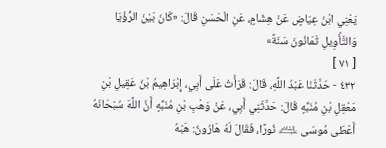يَعْنِي ابْنَ عِيَاضٍ عَنْ هِشَامٍ، عَنِ الْحَسَنِ قَالَ: «كَانَ بَيْنَ الرُّؤْيَا وَالتَّأْوِيلِ ثَمَانُونَ سَنَةً»
[ ٧١ ]
٤٣٢ - حَدَّثَنَا عَبْدُ اللَّهِ، قَالَ: قَرَأْتُ عَلَى أَبِي، إِبْرَاهِيمُ بْنُ عَقِيلِ بْنِ مَعْقِلِ بْنِ مُنَبِّهٍ قَالَ: حَدَّثَنِي أَبِي، عَنْ وَهْبِ بْنِ مُنَبِّهٍ أَنَّ اللَّهَ سُبْحَانَهُ أَعْطَى مُوسَى ﵇ نُورًا، فَقَالَ لَهُ هَارُونُ: هَبْهُ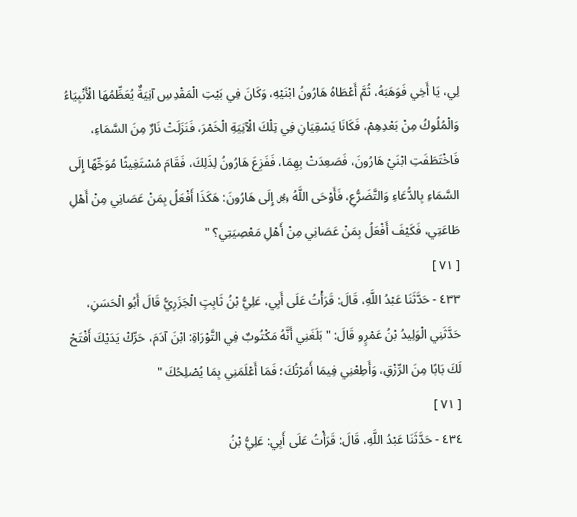لِي، يَا أَخِي فَوَهَبَهُ، ثُمَّ أَعْطَاهُ هَارُونُ ابْنَيْهِ، وَكَانَ فِي بَيْتِ الْمَقْدِسِ آنِيَةٌ يُعَظِّمُهَا الْأَنْبِيَاءُ وَالْمُلُوكُ مِنْ بَعْدِهِمْ، فَكَانَا يَسْقِيَانِ فِي تِلْكَ الْآنِيَةِ الْخَمْرَ، فَنَزَلَتْ نَارٌ مِنَ السَّمَاءِ، فَاخْتَطَفَتِ ابْنَيْ هَارُونَ، فَصَعِدَتْ بِهِمَا، فَفَزِعَ هَارُونُ لِذَلِكَ، فَقَامَ مُسْتَغِيثًا مُوَجِّهًا إِلَى السَّمَاءِ بِالدُّعَاءِ وَالتَّضَرُّعِ، فَأَوْحَى اللَّهُ ﷿ إِلَى هَارُونَ: هَكَذَا أَفْعَلُ بِمَنْ عَصَانِي مِنْ أَهْلِ طَاعَتِي، فَكَيْفَ أَفْعَلُ بِمَنْ عَصَانِي مِنْ أَهْلِ مَعْصِيَتِي؟ "
[ ٧١ ]
٤٣٣ - حَدَّثَنَا عَبْدُ اللَّهِ، قَالَ: قَرَأْتُ عَلَى أَبِي، عَلِيُّ بْنُ ثَابِتٍ الْجَزَرِيُّ قَالَ أَبُو الْحَسَنِ، حَدَّثَنِي الْوَلِيدُ بْنُ عَمْرٍو قَالَ: " بَلَغَنِي أَنَّهُ مَكْتُوبٌ فِي التَّوْرَاةِ: ابْنَ آدَمَ، حَرِّكْ يَدَيْكَ أَفْتَحْ لَكَ بَابًا مِنَ الرِّزْقِ، وَأَطِعْنِي فِيمَا أَمَرْتُكَ؛ فَمَا أَعْلَمَنِي بِمَا يُصْلِحُكَ "
[ ٧١ ]
٤٣٤ - حَدَّثَنَا عَبْدُ اللَّهِ، قَالَ: قَرَأْتُ عَلَى أَبِي: عَلِيُّ بْنُ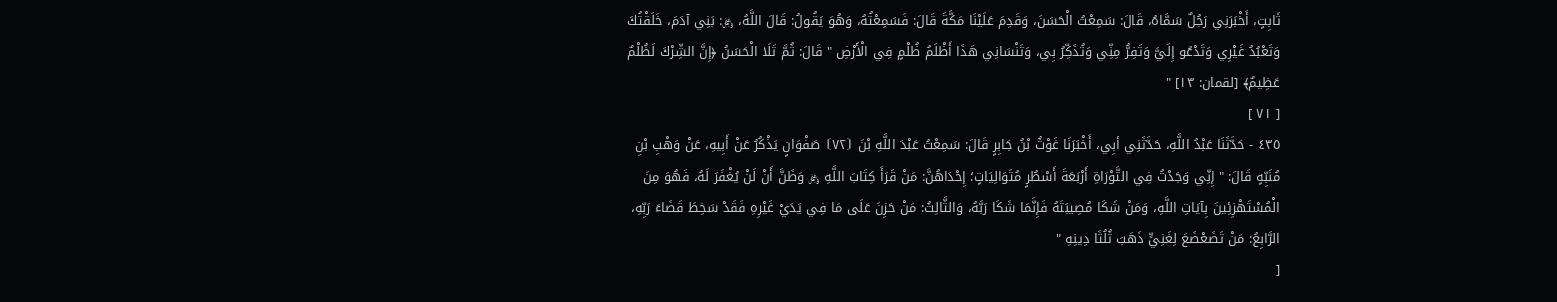ثَابِتٍ، أَخْبَرَنِي رَجُلٌ سَمَّاهُ، قَالَ: سَمِعْتُ الْحَسَنَ، وَقَدِمَ عَلَيْنَا مَكَّةَ قَالَ: فَسَمِعْتُهُ، وَهُوَ يَقُولُ: قَالَ اللَّهُ، ﷿: بَنِي آدَمَ، خَلَقْتُكَ وَتَعْبُدُ غَيْرِي وَتَدْعُو إِلَيَّ وَتَفِرُّ مِنِّي وَتُذَكِّرُ بِي، وَتَنْسَانِي هَذَا أَظْلَمُ ظُلْمٍ فِي الْأَرْضِ " قَالَ: ثُمَّ تَلَا الْحَسَنُ ﴿إِنَّ الشِّرْكَ لَظُلْمٌ عَظِيمٌ﴾ [لقمان: ١٣] "
[ ٧١ ]
٤٣٥ - حَدَّثَنَا عَبْدُ اللَّهِ، حَدَّثَنِي أبِي، أَخْبَرَنَا غَوْثُ بْنُ جَابِرٍ قَالَ: سَمِعْتُ عَبْدَ اللَّهِ بْنَ ⦗٧٢⦘ صَفْوَانٍ يَذْكُرُ عَنْ أَبِيهِ، عَنْ وَهْبِ بْنِ مُنَبِّهٍ قَالَ: " إِنِّي وَجَدْتُ فِي التَّوْرَاةِ أَرْبَعَةَ أَسْطُرٍ مُتَوَالِيَاتٍ؛ إِحْدَاهُنَّ: مَنْ قَرَأَ كِتَابَ اللَّهِ ﷿ وَظَنَّ أَنْ لَنْ يُغْفَرَ لَهُ، فَهُوَ مِنَ الْمُسْتَهْزِئِينَ بِآيَاتِ اللَّهِ، وَمَنْ شَكَا مُصِيبَتَهُ فَإِنَّمَا شَكَا رَبَّهُ، وَالثَّالِثُ: مَنْ حَزِنَ عَلَى مَا فِي يَدَيْ غَيْرِهِ فَقَدْ سَخِطَ قَضَاءَ رَبِّهِ، الرَّابِعُ: مَنْ تَضَعْضَعَ لِغَنِيٍّ ذَهَبَ ثُلُثَا دِينِهِ "
[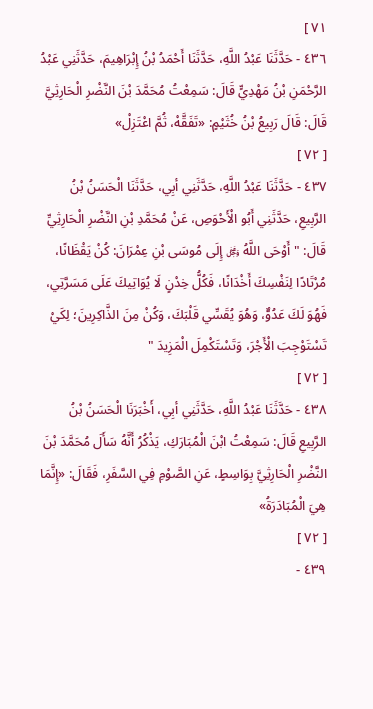٧١ ]
٤٣٦ - حَدَّثَنَا عَبْدُ اللَّهِ، حَدَّثَنَا أَحْمَدُ بْنُ إِبْرَاهِيمَ، حَدَّثَنِي عَبْدُ الرَّحْمَنِ بْنُ مَهْدِيٍّ قَالَ: سَمِعْتُ مُحَمَّدَ بْنَ النَّضْرِ الْحَارِثِيَّ قَالَ: قَالَ رَبِيعُ بْنُ خُثَيْمٍ: «تَفَقَّهْ، ثُمَّ اعْتَزِلْ»
[ ٧٢ ]
٤٣٧ - حَدَّثَنَا عَبْدُ اللَّهِ، حَدَّثَنِي أبِي، حَدَّثَنَا الْحَسَنُ بْنُ الرَّبِيعِ، حَدَّثَنِي أَبُو الْأَحْوَصِ، عَنْ مُحَمَّدِ بْنِ النَّضْرِ الْحَارِثِيِّ قَالَ: " أَوْحَى اللَّهُ ﷿ إِلَى مُوسَى بْنِ عِمْرَانَ: كُنْ يَقْظَانًا، مُرْتَادًا لِنَفْسِكَ أَخْدَانًا، فَكُلُّ خِدْنٍ لَا يُوَاتِيكَ عَلَى مَسَرَّتِي، فَهُوَ لَكَ عَدُوٌّ، وَهُوَ يُقَسِّي قَلْبَكَ، وَكُنْ مِنَ الذَّاكِرِينَ؛ لِكَيْ تَسْتَوْجِبَ الْأَجْرَ، وَتَسْتَكْمِلَ الْمَزِيدَ "
[ ٧٢ ]
٤٣٨ - حَدَّثَنَا عَبْدُ اللَّهِ، حَدَّثَنِي أبِي، أَخْبَرَنَا الْحَسَنُ بْنُ الرَّبِيعِ قَالَ: سَمِعْتُ ابْنَ الْمُبَارَكِ، يَذْكُرُ أَنَّهُ سَأَلَ مُحَمَّدَ بْنَ النَّضْرِ الْحَارِثِيَّ بِوَاسِطٍ، عَنِ الصَّوْمِ فِي السَّفَرِ، فَقَالَ: «إِنَّمَا هِيَ الْمُبَادَرَةُ»
[ ٧٢ ]
٤٣٩ -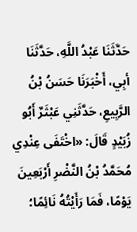حَدَّثَنَا عَبْدُ اللَّهِ، حَدَّثَنَا أبِي، أَخْبَرَنَا حَسَنُ بْنُ الرَّبِيعِ، حَدَّثَنِي عَبْثَرٌ أَبُو زُبَيْدٍ قَالَ: «اخْتَفَى عِنْدِي مُحَمَّدُ بْنُ النَّضْرِ أَرْبَعِينَ يَوْمًا، فَمَا رَأَيْتُهُ نَائِمًا؛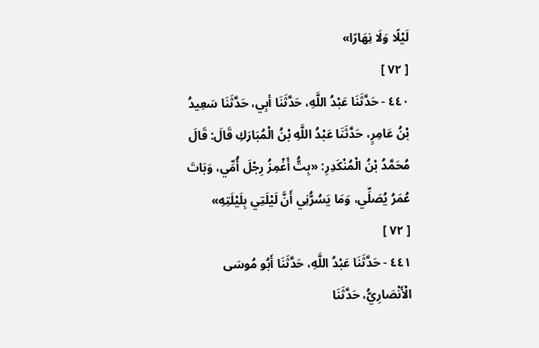لَيْلًا وَلَا نِهَارًا»
[ ٧٢ ]
٤٤٠ - حَدَّثَنَا عَبْدُ اللَّهِ، حَدَّثَنَا أبِي، حَدَّثَنَا سَعِيدُ بْنُ عَامِرٍ، حَدَّثَنَا عَبْدُ اللَّهِ بْنُ الْمُبَارَكِ قَالَ: قَالَ مُحَمَّدُ بْنُ الْمُنْكَدِرِ: «بِتُّ أَغْمِزُ رِجْلَ أُمِّي، وَبَاتَ عُمَرُ يُصَلِّي، وَمَا يَسُرُّنِي أَنَّ لَيْلَتِي بِلَيْلَتِهِ»
[ ٧٢ ]
٤٤١ - حَدَّثَنَا عَبْدُ اللَّهِ، حَدَّثَنَا أَبُو مُوسَى الْأَنْصَارِيُّ، حَدَّثَنَا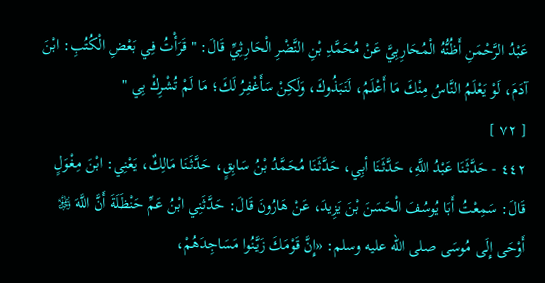عَبْدُ الرَّحْمَنِ أَظُنُّهُ الْمُحَارِبِيَّ عَنْ مُحَمَّدِ بْنِ النَّضْرِ الْحَارِثِيِّ قَالَ: " قَرَأْتُ فِي بَعْضِ الْكُتُبِ: ابْنَ آدَمَ، لَوْ يَعْلَمُ النَّاسُ مِنْكَ مَا أَعْلَمُ، لَنَبَذُوكَ، وَلَكِنْ سَأَغْفِرُ لَكَ؛ مَا لَمْ تُشْرِكْ بِي "
[ ٧٢ ]
٤٤٢ - حَدَّثَنَا عَبْدُ اللَّهِ، حَدَّثَنَا أبِي، حَدَّثَنَا مُحَمَّدُ بْنُ سَابِقٍ، حَدَّثَنَا مَالِكٌ، يَعْنِي: ابْنَ مِغْوَلٍ قَالَ: سَمِعْتُ أَبَا يُوسُفَ الْحَسَنَ بْنَ يَزِيدَ، عَنْ هَارُونَ قَالَ: حَدَّثَنِي ابْنُ عَمِّ حَنْظَلَةَ أَنَّ اللَّهَ ﷿ أَوْحَى إِلَى مُوسَى صلى الله عليه وسلم: «إِنَّ قَوْمَكَ زَيَّنُوا مَسَاجِدَهُمْ،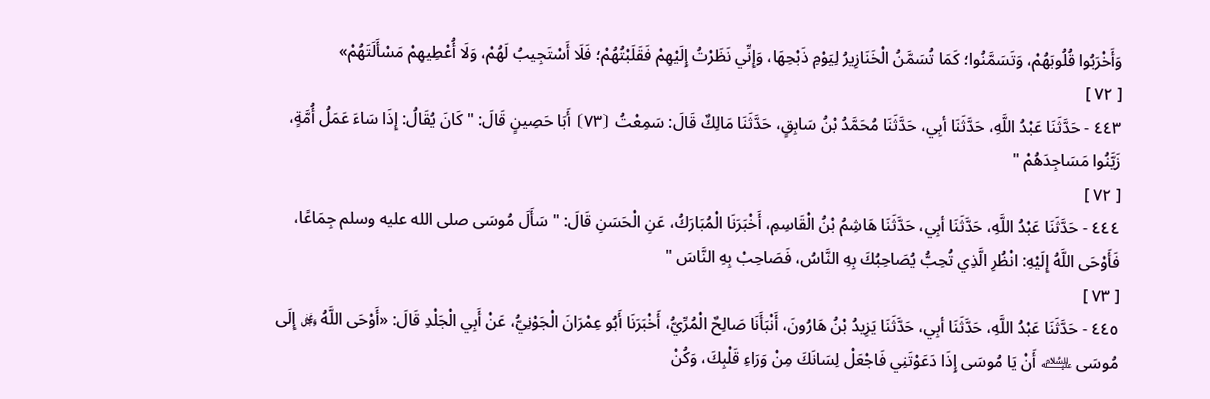وَأَخْرَبُوا قُلُوبَهُمْ، وَتَسَمَّنُوا؛ كَمَا تُسَمَّنُ الْخَنَازِيرُ لِيَوْمِ ذَبْحِهَا، وَإِنِّي نَظَرْتُ إِلَيْهِمْ فَقَلَبْتُهُمْ؛ فَلَا أَسْتَجِيبُ لَهُمْ، وَلَا أُعْطِيهِمْ مَسْأَلَتَهُمْ»
[ ٧٢ ]
٤٤٣ - حَدَّثَنَا عَبْدُ اللَّهِ، حَدَّثَنَا أبِي، حَدَّثَنَا مُحَمَّدُ بْنُ سَابِقٍ، حَدَّثَنَا مَالِكٌ قَالَ: سَمِعْتُ ⦗٧٣⦘ أَبَا حَصِينٍ قَالَ: " كَانَ يُقَالُ: إِذَا سَاءَ عَمَلُ أُمَّةٍ، زَيَّنُوا مَسَاجِدَهُمْ "
[ ٧٢ ]
٤٤٤ - حَدَّثَنَا عَبْدُ اللَّهِ، حَدَّثَنَا أبِي، حَدَّثَنَا هَاشِمُ بْنُ الْقَاسِمِ، أَخْبَرَنَا الْمُبَارَكُ، عَنِ الْحَسَنِ قَالَ: " سَأَلَ مُوسَى صلى الله عليه وسلم جِمَاعًا، فَأَوْحَى اللَّهُ إِلَيْهِ: انْظُرِ الَّذِي تُحِبُّ يُصَاحِبُكَ بِهِ النَّاسُ، فَصَاحِبْ بِهِ النَّاسَ "
[ ٧٣ ]
٤٤٥ - حَدَّثَنَا عَبْدُ اللَّهِ، حَدَّثَنَا أبِي، حَدَّثَنَا يَزِيدُ بْنُ هَارُونَ، أَنْبَأَنَا صَالِحٌ الْمُرِّيُّ، أَخْبَرَنَا أَبُو عِمْرَانَ الْجَوْنِيُّ، عَنْ أَبِي الْجَلْدِ قَالَ: «أَوْحَى اللَّهُ ﷿ إِلَى مُوسَى ﵇ أَنْ يَا مُوسَى إِذَا دَعَوْتَنِي فَاجْعَلْ لِسَانَكَ مِنْ وَرَاءِ قَلْبِكَ، وَكُنْ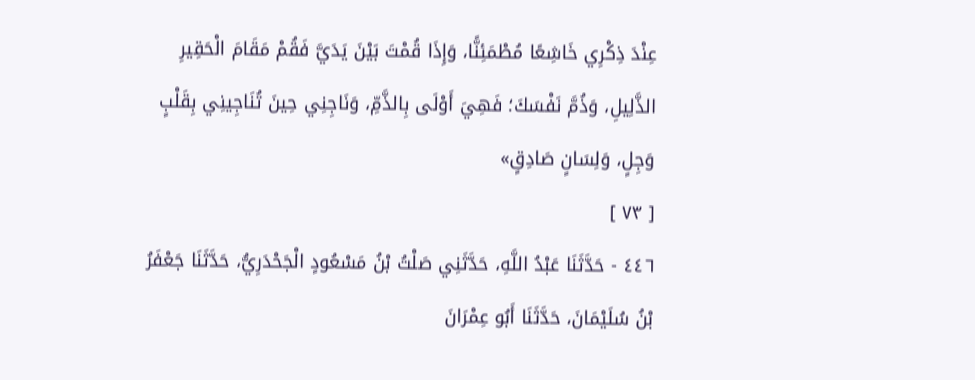عِنْدَ ذِكْرِي خَاشِعًا مُطْمَئِنًّا، وَإِذَا قُمْتَ بَيْنَ يَدَيَّ فَقُمْ مَقَامَ الْحَقِيرِ الذَّلِيلِ، وَذُمَّ نَفْسَكَ؛ فَهِيَ أَوْلَى بِالذَّمِّ، وَنَاجِنِي حِينَ تُنَاجِينِي بِقَلْبٍ وَجِلٍ، وَلِسَانٍ صَادِقٍ»
[ ٧٣ ]
٤٤٦ - حَدَّثَنَا عَبْدُ اللَّهِ، حَدَّثَنِي صَلْتُ بْنُ مَسْعُودٍ الْجَحْدَرِيُّ، حَدَّثَنَا جَعْفَرُ بْنُ سُلَيْمَانَ، حَدَّثَنَا أَبُو عِمْرَانَ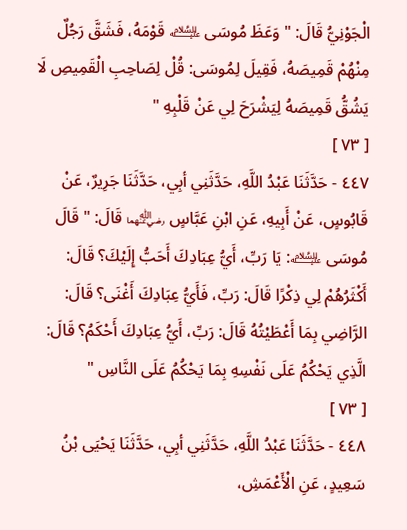الْجَوْنِيُّ قَالَ: " وَعَظَ مُوسَى ﵇ قَوْمَهُ، فَشَقَّ رَجُلٌ مِنْهُمْ قَمِيصَهُ، فَقِيلَ لِمُوسَى: قُلْ لِصَاحِبِ الْقَمِيصِ لَا يَشُقُّ قَمِيصَهُ لِيَشْرَحَ لِي عَنْ قَلْبِهِ "
[ ٧٣ ]
٤٤٧ - حَدَّثَنَا عَبْدُ اللَّهِ، حَدَّثَنِي أبِي، حَدَّثَنَا جَرِيرٌ، عَنْ قَابُوسٍ، عَنْ أَبِيهِ، عَنِ ابْنِ عَبَّاسٍ ﵄ قَالَ: " قَالَ مُوسَى ﵇: يَا رَبِّ، أَيُّ عِبَادِكَ أَحَبُّ إِلَيْكَ؟ قَالَ: أَكْثَرُهُمْ لِي ذِكْرًا قَالَ: رَبِّ، فَأَيُّ عِبَادِكَ أَغْنَى؟ قَالَ: الرَّاضِي بِمَا أَعْطَيْتُهُ قَالَ: رَبِّ، أَيُّ عِبَادِكَ أَحْكَمُ؟ قَالَ: الَّذِي يَحْكُمُ عَلَى نَفْسِهِ بِمَا يَحْكُمُ عَلَى النَّاسِ "
[ ٧٣ ]
٤٤٨ - حَدَّثَنَا عَبْدُ اللَّهِ، حَدَّثَنِي أبِي، حَدَّثَنَا يَحْيَى بْنُ سَعِيدٍ، عَنِ الْأَعْمَشِ،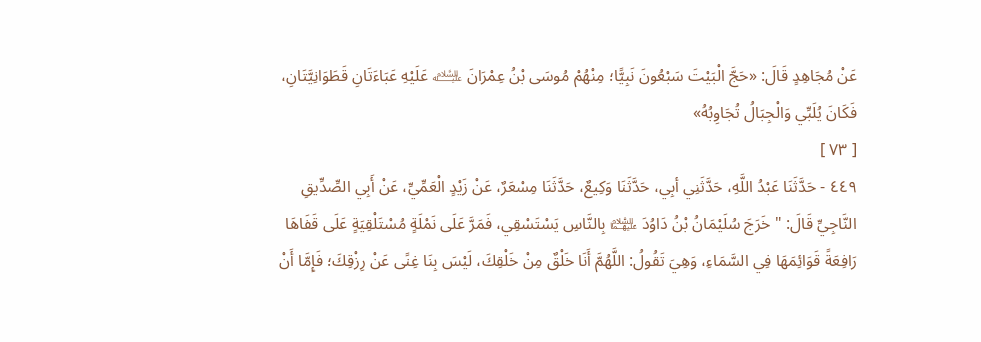عَنْ مُجَاهِدٍ قَالَ: «حَجَّ الْبَيْتَ سَبْعُونَ نَبِيًّا؛ مِنْهُمْ مُوسَى بْنُ عِمْرَانَ ﵇ عَلَيْهِ عَبَاءَتَانِ قَطَوَانِيَّتَانِ، فَكَانَ يُلَبِّي وَالْجِبَالُ تُجَاوِبُهُ»
[ ٧٣ ]
٤٤٩ - حَدَّثَنَا عَبْدُ اللَّهِ، حَدَّثَنِي أبِي، حَدَّثَنَا وَكِيعٌ، حَدَّثَنَا مِسْعَرٌ، عَنْ زَيْدٍ الْعَمِّيِّ، عَنْ أَبِي الصِّدِّيقِ النَّاجِيِّ قَالَ: " خَرَجَ سُلَيْمَانُ بْنُ دَاوُدَ ﵉ بِالنَّاسِ يَسْتَسْقِي، فَمَرَّ عَلَى نَمْلَةٍ مُسْتَلْقِيَةٍ عَلَى قَفَاهَا رَافِعَةً قَوَائِمَهَا فِي السَّمَاءِ، وَهِيَ تَقُولُ: اللَّهُمَّ أَنَا خَلْقٌ مِنْ خَلْقِكَ، لَيْسَ بِنَا غِنًى عَنْ رِزْقِكَ؛ فَإِمَّا أَنْ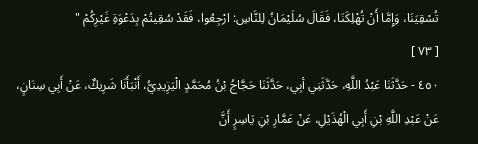تُسْقِيَنَا، وَإِمَّا أَنْ تُهْلِكَنَا، فَقَالَ سُلَيْمَانُ لِلنَّاسِ: ارْجِعُوا، فَقَدْ سُقِيتُمْ بِدَعْوَةِ غَيْرِكُمْ "
[ ٧٣ ]
٤٥٠ - حَدَّثَنَا عَبْدُ اللَّهِ، حَدَّثَنِي أبِي، حَدَّثَنَا حَجَّاجُ بْنُ مُحَمَّدٍ الْيَزِيدِيُّ، أَنْبَأَنَا شَرِيكٌ، عَنْ أَبِي سِنَانٍ، عَنْ عَبْدِ اللَّهِ بْنِ أَبِي الْهُذَيْلِ، عَنْ عَمَّارِ بْنِ يَاسِرٍ أَنَّ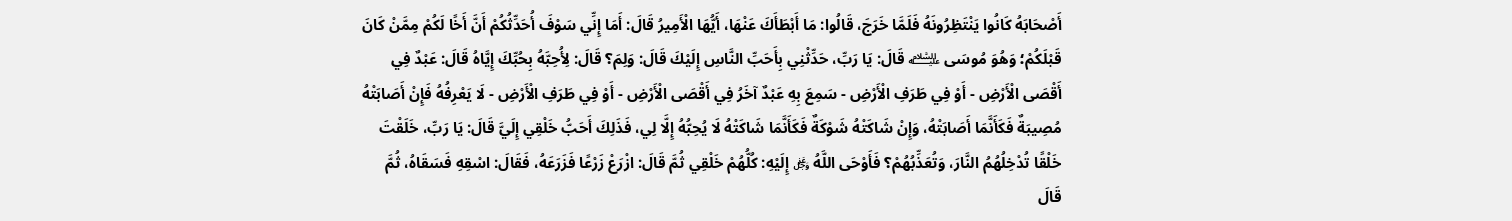أَصْحَابَهُ كَانُوا يَنْتَظِرُونَهُ فَلَمَّا خَرَجَ، قَالُوا: مَا أَبْطَأَكَ عَنْهَا، أَيُّهَا الْأَمِيرُ قَالَ: أَمَا إِنِّي سَوْفَ أُحَدِّثُكُمْ أَنَّ أَخًا لَكُمْ مِمَّنْ كَانَ قَبْلَكُمْ؛ وَهُوَ مُوسَى ﵇ قَالَ: يَا رَبِّ، حَدِّثْنِي بِأَحَبِّ النَّاسِ إِلَيْكَ قَالَ: وَلِمَ؟ قَالَ: لِأُحِبَّهُ بِحُبِّكَ إِيَّاهُ قَالَ: عَبْدٌ فِي أَقْصَى الْأَرْضِ - أَوْ فِي طَرَفِ الْأَرْضِ - سَمِعَ بِهِ عَبْدٌ آخَرُ فِي أَقْصَى الْأَرْضِ - أَوْ فِي طَرَفِ الْأَرْضِ - لَا يَعْرِفُهُ فَإِنْ أَصَابَتْهُ مُصِيبَةٌ فَكَأَنَّمَا أَصَابَتْهُ، وَإِنْ شَاكَتْهُ شَوْكَةٌ فَكَأَنَّمَا شَاكَتْهُ لَا يُحِبُّهُ إِلَّا لِي، فَذَلِكَ أَحَبُّ خَلْقِي إِلَيَّ قَالَ: يَا رَبِّ، خَلَقْتَ خَلْقًا تُدْخِلُهُمُ النَّارَ، وَتُعَذِّبُهُمْ؟ فَأَوْحَى اللَّهُ ﷿ إِلَيْهِ: كُلُّهُمْ خَلْقِي ثُمَّ قَالَ: ازْرَعْ زَرْعًا فَزَرَعَهُ، فَقَالَ: اسْقِهِ فَسَقَاهُ، ثُمَّ قَالَ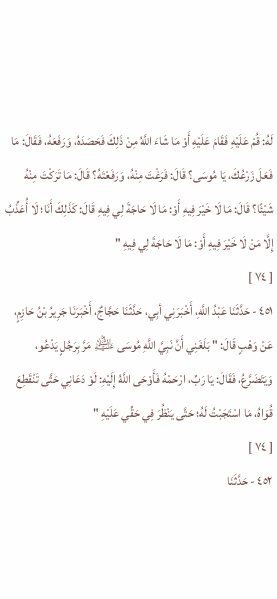لَهُ: قُمْ عَلَيْهِ فَقَامَ عَلَيْهِ أَوْ مَا شَاءَ اللَّهُ مِنْ ذَلِكَ فَحَصَدَهُ، وَرَفَعَهُ، فَقَالَ: مَا فَعَلَ زَرْعُكَ، يَا مُوسَى؟ قَالَ: فَرَغْتَ مِنْهُ، وَرَفَعْتَهُ؟ قَالَ: مَا تَرَكْتَ مِنْهُ شَيْئًا؟ قَالَ: مَا لَا خَيْرَ فِيهِ أَوْ: مَا لَا حَاجَةَ لِي فِيهِ قَالَ: كَذَلِكَ أَنَا؛ لَا أُعَذِّبُ إِلَّا مَنْ لَا خَيْرَ فِيهِ أَوْ: مَا لَا حَاجَةَ لِي فِيهِ "
[ ٧٤ ]
٤٥١ - حَدَّثَنَا عَبْدُ اللَّهِ، أَخْبَرَنِي أبِي، حَدَّثَنَا حَجَّاجٌ، أَخْبَرَنَا جَرِيرُ بْنُ حَازِمٍ، عَنْ وَهْبٍ قَالَ: " بَلَغَنِي أَنَّ نَبِيَّ اللَّهِ مُوسَى ﵇ مَرَّ بِرَجُلٍ يَدْعُو، وَيَتَضَرَّعُ، فَقَالَ: يَا رَبِّ، ارْحَمْهُ فَأَوْحَى اللَّهُ إِلَيْهِ: لَوْ دَعَانِي حَتَّى تَنْقَطِعَ قُوَاهُ، مَا اسْتَجَبْتُ لَهُ؛ حَتَّى يَنْظُرَ فِي حَقِّي عَلَيْهِ "
[ ٧٤ ]
٤٥٢ - حَدَّثَنَا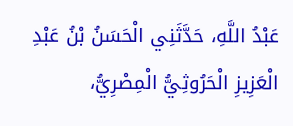عَبْدُ اللَّهِ، حَدَّثَنِي الْحَسَنُ بْنُ عَبْدِ الْعَزِيزِ الْحَرُوثِيُّ الْمِصْرِيُّ،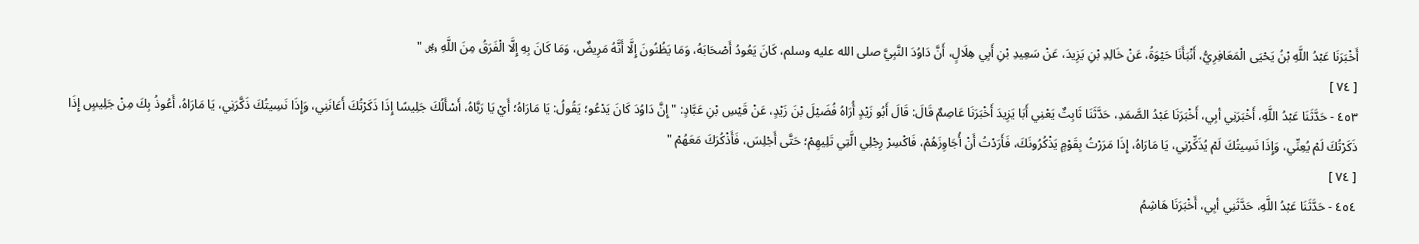أَخْبَرَنَا عَبْدُ اللَّهِ بْنُ يَحْيَى الْمَعَافِرِيُّ، أَنْبَأَنَا حَيْوَةُ، عَنْ خَالِدِ بْنِ يَزِيدَ، عَنْ سَعِيدِ بْنِ أَبِي هِلَالٍ، أَنَّ دَاوُدَ النَّبِيَّ صلى الله عليه وسلم، كَانَ يَعُودُ أَصْحَابَهُ، وَمَا يَظُنُونَ إِلَّا أَنَّهُ مَرِيضٌ، وَمَا كَانَ بِهِ إِلَّا الْفَرَقُ مِنَ اللَّهِ ﷿ "
[ ٧٤ ]
٤٥٣ - حَدَّثَنَا عَبْدُ اللَّهِ، أَخْبَرَنِي أبِي، أَخْبَرَنَا عَبْدُ الصَّمَدِ، حَدَّثَنَا ثَابِتٌ يَعْنِي أَبَا يَزِيدَ أَخْبَرَنَا عَاصِمٌ قَالَ: قَالَ أَبُو زَيْدٍ أُرَاهُ فُضَيْلَ بْنَ زَيْدٍ، عَنْ قَيْسِ بْنِ عَبَّادٍ: " إِنَّ دَاوُدَ كَانَ يَدْعُو؛ يَقُولُ: يَا مَارَاهُ؛ أَيْ يَا رَبَّاهُ، أَسْأَلُكَ جَلِيسًا إِذَا ذَكَرْتُكَ أَعَانَنِي، وَإِذَا نَسِيتُكَ ذَكَّرَنِي، يَا مَارَاهُ، أَعُوذُ بِكَ مِنْ جَلِيسٍ إِذَا ذَكَرْتُكَ لَمْ يُعِنِّي، وَإِذَا نَسِيتُكَ لَمْ يُذَكِّرْنِي، يَا مَارَاهُ، إِذَا مَرَرْتُ بِقَوْمٍ يَذْكُرُونَكَ، فَأَرَدْتُ أَنْ أُجَاوِزَهُمْ، فَاكْسِرْ رِجْلِي الَّتِي تَلِيهِمْ؛ حَتَّى أَجْلِسَ، فَأَذْكُرَكَ مَعَهُمْ "
[ ٧٤ ]
٤٥٤ - حَدَّثَنَا عَبْدُ اللَّهِ، حَدَّثَنِي أبِي، أَخْبَرَنَا هَاشِمُ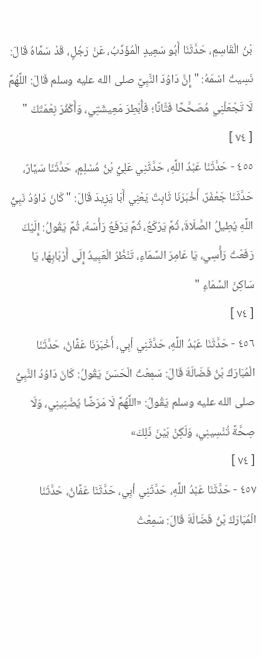بْنُ الْقَاسِمِ، حَدَّثَنَا أَبُو سَعِيدٍ الْمُؤَدِّبُ، عَنْ رَجُلٍ، قَدْ سَمَّاهُ قَالَ: نَسِيتُ اسْمَهُ: " إِنَّ دَاوُدَ النَّبِيَّ صلى الله عليه وسلم قَالَ: اللَّهُمَّ لَا تَجْعَلْنِي مُصَحَّحًا فَتَّانًا؛ فَأُبْطِرَ مَعِيشَتِي، وَأَكْفُرَ نِعْمَتَكَ "
[ ٧٤ ]
٤٥٥ - حَدَّثَنَا عَبْدُ اللَّهِ، حَدَّثَنِي عَلِيُّ بْنُ مُسْلِمٍ، حَدَّثَنَا سَيَّارٌ، حَدَّثَنَا جَعْفَرٌ، أَخْبَرَنَا ثَابِتٌ يَعْنِي أَبَا يَزِيدَ قَالَ: " كَانَ دَاوُدُ نَبِيُّ اللَّهِ يُطِيلُ الصَّلَاةَ، ثُمَّ يَرْكَعُ، ثُمَّ يَرْفَعُ رَأْسَهُ، ثُمَّ يَقُولُ: إِلَيْكَ رَفَعْتُ رَأْسِي، يَا عَامِرَ السَّمَاءِ، تَنْظُرُ الْعَبِيدُ إِلَى أَرْبَابِهَا، يَا سَاكِنَ السَّمَاءِ "
[ ٧٤ ]
٤٥٦ - حَدَّثَنَا عَبْدُ اللَّهِ، حَدَّثَنِي أبِي، أَخْبَرَنَا عَفَّانُ، حَدَّثَنَا الْمُبَارَكُ بْنُ فَضَالَةَ قَالَ: سَمِعْتُ الْحَسَنَ يَقُولُ: كَانَ دَاوُدُ النَّبِيُّ صلى الله عليه وسلم يَقُولُ: «اللَّهُمَّ لَا مَرَضًا يُضْنِينِي، وَلَا صِحَّةً تُنْسِينِي، وَلَكِنْ بَيْنَ ذَلِكَ»
[ ٧٤ ]
٤٥٧ - حَدَّثَنَا عَبْدُ اللَّهِ، حَدَّثَنِي أبِي، حَدَّثَنَا عَفَّانُ، حَدَّثَنَا الْمُبَارَكُ بْنُ فَضَالَةَ قَالَ: سَمِعْتُ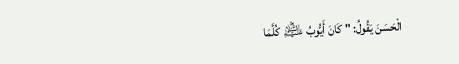الْحَسَنَ يَقُولُ: " كَانَ أَيُّوبُ ﵇ كُلَّمَا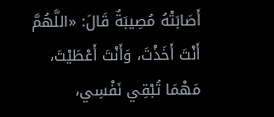أَصَابَتْهُ مُصِيبَةٌ قَالَ: «اللَّهُمَّ أَنْتَ أَخَذْتَ، وَأَنْتَ أَعْطَيْتَ، مَهْمَا تُبْقِي نَفْسِي،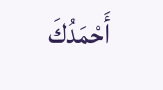أَحْمَدُكَ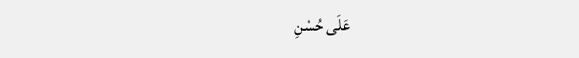عَلَى حُسْنِ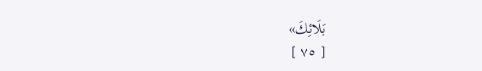بَلَائِكَ»
[ ٧٥ ]